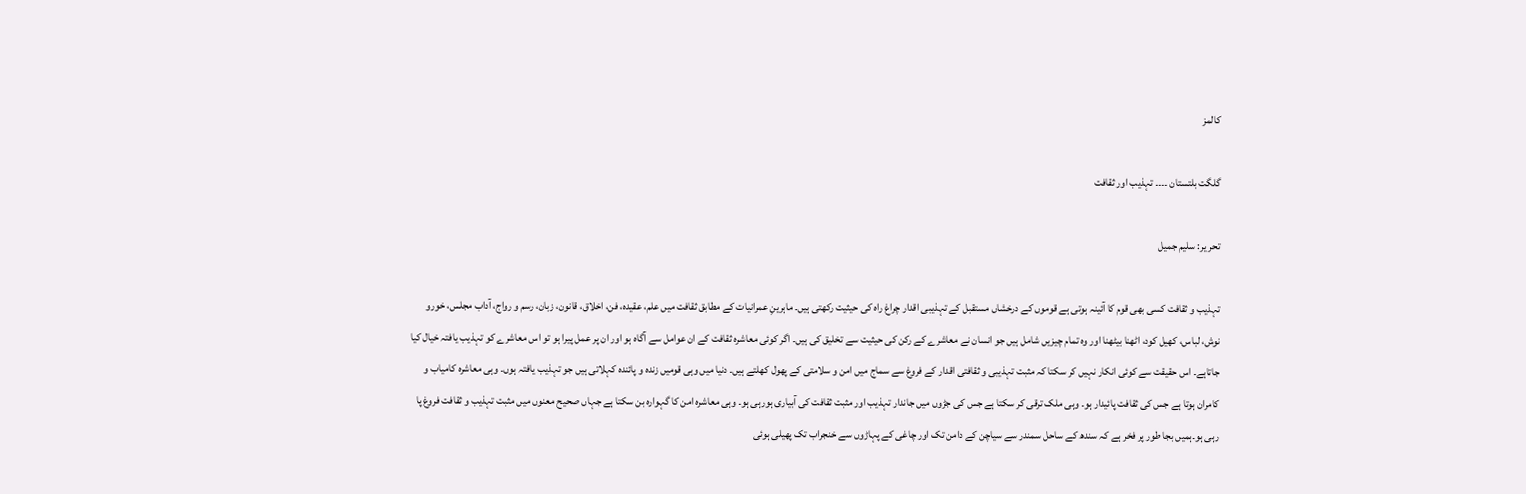کالمز

گلگت بلتستان ۔۔۔۔ تہذیب اور ثقافت

تحر یر: سلیم جمیل

تہذیب و ثقافت کسی بھی قوم کا آئینہ ہوتی ہے قوموں کے درخشاں مستقبل کے تہذیبی اقدار چراغ راہ کی حیثیت رکھتی ہیں۔ ماہرینِ عمرانیات کے مطابق ثقافت میں علم، عقیدہ، فن، اخلاق، قانون، زبان، رسم و رواج، آداب مجلس، خورو نوش، لباس، کھیل کود، اٹھنا بیٹھنا اور وہ تمام چیزیں شامل ہیں جو انسان نے معاشرے کے رکن کی حیثیت سے تخلیق کی ہیں۔ اگر کوئی معاشرہ ثقافت کے ان عوامل سے آگاہ ہو اور ان پر عمل پیرا ہو تو اس معاشرے کو تہذیب یافتہ خیال کیا جاتاہے۔ اس حقیقت سے کوئی انکار نہیں کر سکتا کہ مثبت تہذیبی و ثقافتی اقدار کے فروغ سے سماج میں امن و سلامتی کے پھول کھلتے ہیں۔ دنیا میں وہی قومیں زندہ و پائندہ کہلاتی ہیں جو تہذیب یافتہ ہوں۔ وہی معاشرہ کامیاب و کامران ہوتا ہے جس کی ثقافت پائیدار ہو۔ وہی ملک ترقی کر سکتا ہے جس کی جڑوں میں جاندار تہذیب اور مثبت ثقافت کی آبیاری ہورہی ہو۔ وہی معاشرہ امن کا گہوارہ بن سکتا ہے جہاں صحیح معنوں میں مثبت تہذیب و ثقافت فروغ پا رہی ہو۔ہمیں بجا طور پر فخر ہے کہ سندھ کے ساحل سمندر سے سیاچن کے دامن تک اور چاغی کے پہاڑوں سے خنجراب تک پھیلی ہوئی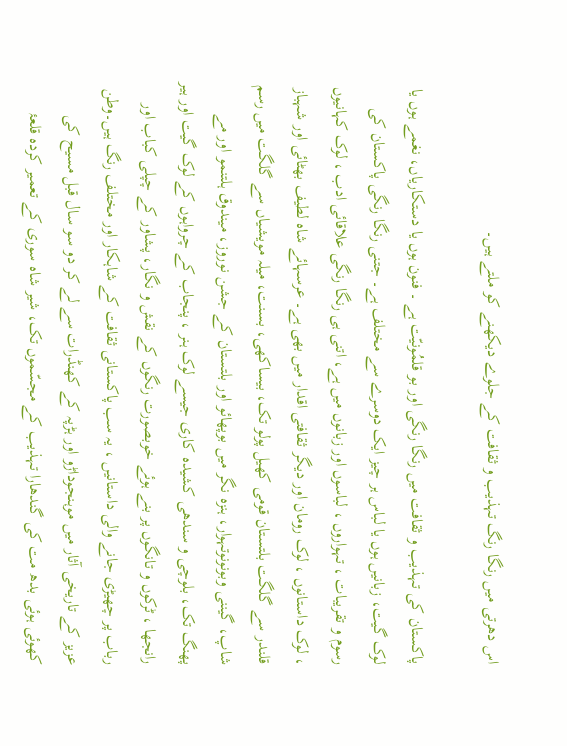اس دھرتی میں رنگا رنگ تہذیب و ثقافت کے جلوے دیکھنے کو ملتے ہیں۔

پاکستان کی تہذیب و ثقافت میں رنگا رنگی اور بو قلمُونیّت ہے ۔ فنون ہوں یا دستکاریاں، نغمے ہوں یا لوک گیت، زبانیں ہوں یا لباس ہر چیز ایک دوسرے سے مختلف ہے۔ جتنی رنگا رنگی پاکستان کی رسوم و تقریبات ، تہواروں ، لباسوں اور زبانوں میں ہے، اتنی ہی رنگا رنگی علاقائی ادب ، لوک کہانیوں ، لوک داستانوں ، لوک رومان اور دیگر ثقافتی اقدار میں بھی ہے۔ عرسہائے شاہ لطیف بھٹائی اور شہباز قلندر سے گلگت بلتستان قومی کھیل پولو تک، بیساکھی، بسنت، میلہ مویشیاں سے گلگت میں رسم شاپ، گیننی وبونونوتہوار، ہنزہ نگر میں بوپھائو اور بلتستان کے جشن نوروز، میندوق ہلتنمو اور مے پھنگ تک، بلوچی و سندھی کشیدہ کاری جیسے لوک ہنر ، پنجاب کے چرواہوں کے لوک گیت اور ہیر رانجھا ، ٹرکوں و تانگوں پر بنے ہوئے خوبصورت رنگوں کے نقش و نگار، پشاور کے چپلی کباب اور رباب پر چھیڑی جانے والی داستانیں ، یہ سب پاکستانی ثقافت کے شاہکار اور مختلف رنگ ہیں۔وطن عزیز کے تاریخی آثار میں موہنجوداڑو اور ہڑپہ کے کھنڈرات سے لے کر دو سو سال قبل مسیح کی کھوئی ہوئی بدھ مت کی گندھارا تہذیب کے مجسّموں تک، شیر شاہ سوری کے تعمیر کردہ قلعۂ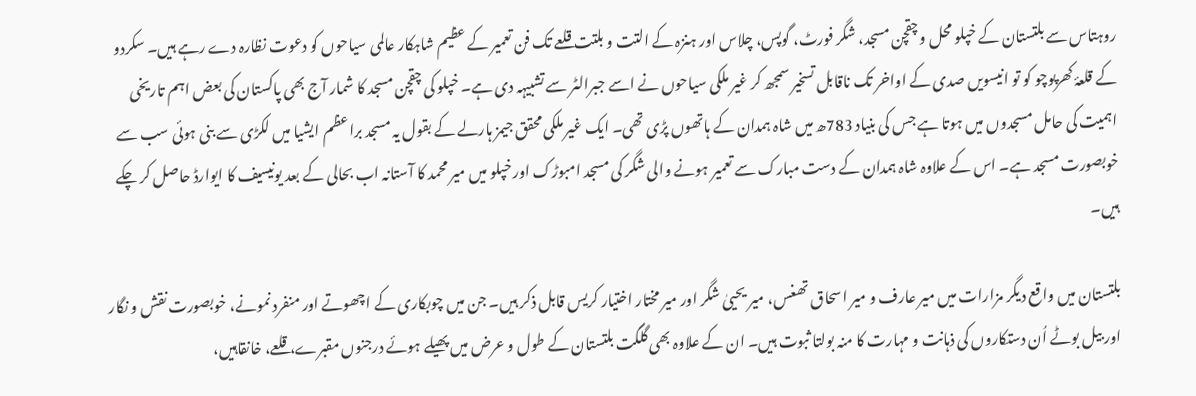روہتاس سے بلتستان کے خپلو محل و چقچن مسجد، شگر فورٹ، گوپس، چلاس اور ہنزہ کے التت و بلتت قلعے تک فن تعمیر کے عظیم شاہکار عالمی سیاحوں کو دعوت نظارہ دے رہے ہیں۔ سکردو کے قلعۂ کھرپوچو کو تو انیسویں صدی کے اواخر تک ناقابل تسخیر سمجھ کر غیر ملکی سیاحوں نے اسے جبرالٹر سے تشبیہہ دی ہے۔ خپلو کی چقچن مسجد کا شمار آج بھی پاکستان کی بعض اہم تاریخی اہمیت کی حامل مسجدوں میں ہوتا ہے جس کی بنیاد 783ھ میں شاہ ہمدان کے ہاتھوں پڑی تھی۔ ایک غیر ملکی محقق جیمز ہارلے کے بقول یہ مسجد براعظم ایشیا میں لکڑی سے بنی ہوئی سب سے خوبصورت مسجد ہے۔ اس کے علاوہ شاہ ہمدان کے دست مبارک سے تعمیر ہونے والی شگر کی مسجد امبوڑک اور خپلو میں میر محمد کا آستانہ اب بحالی کے بعد یونیسیف کا ایوارڈ حاصل کر چکے ہیں۔

بلتستان میں واقع دیگر مزارات میں میر عارف و میر اسحاق تھغس، میر یحییٰ شگر اور میر مختار اختیار کریس قابل ذکر ہیں۔ جن میں چوبکاری کے اچھوتے اور منفرد نمونے، خوبصورت نقش و نگار اور بیل بوٹے اُن دستکاروں کی ذہانت و مہارت کا منہ بولتا ثبوت ہیں۔ ان کے علاوہ بھی گلگت بلتستان کے طول و عرض میں پھیلے ہوئے درجنوں مقبرے، قلعے، خانقاہیں،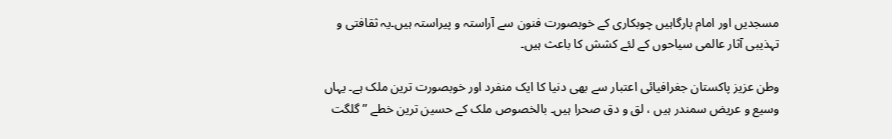مسجدیں اور امام بارگاہیں چوبکاری کے خوبصورت فنون سے آراستہ و پیراستہ ہیں۔یہ ثقافتی و تہذیبی آثار عالمی سیاحوں کے لئے کشش کا باعث ہیں۔

وطن عزیز پاکستان جغرافیائی اعتبار سے بھی دنیا کا ایک منفرد اور خوبصورت ترین ملک ہے۔ یہاں وسیع و عریض سمندر ہیں ، لق و دق صحرا ہیں۔ بالخصوص ملک کے حسین ترین خطے ” گلگت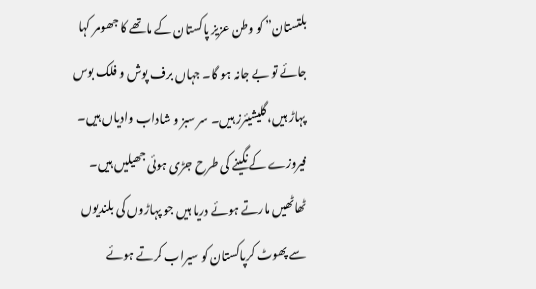بلتستان” کو وطن عزیز پاکستان کے ماتھے کا جھومر کہا جائے تو بے جانہ ہو گا۔ جہاں برف پوش و فلک بوس پہاڑ ہیں، گلیشیئرز ہیں۔ سر سبز و شاداب وادیاں ہیں۔ فیروزے کے نگینے کی طرح جڑی ہوئی جھیلیں ہیں۔ ٹھاٹھیں مارتے ہوئے دریا ہیں جو پہاڑوں کی بلندیوں سے پھوٹ کرپاکستان کو سیراب کرتے ہوئے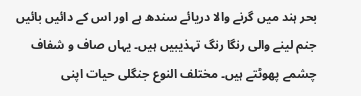بحر ہند میں گرنے والا دریائے سندھ ہے اور اس کے دائیں بائیں جنم لینے والی رنگا رنگ تہذیبیں ہیں۔ یہاں صاف و شفاف چشمے پھوٹتے ہیں۔ مختلف النوع جنگلی حیات اپنی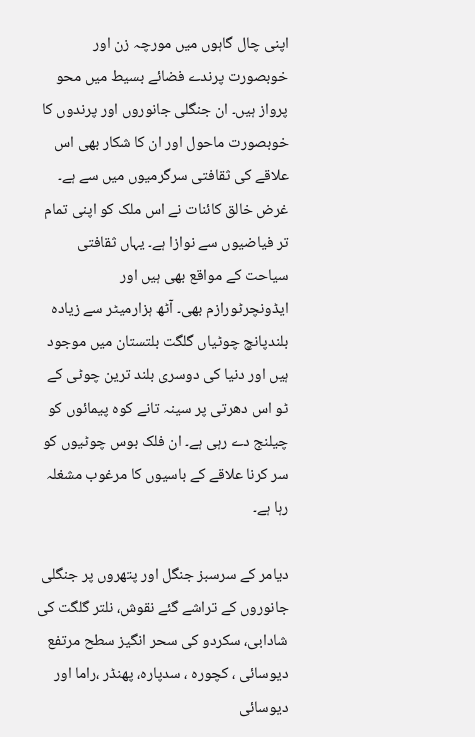اپنی چال گاہوں میں مورچہ زن اور خوبصورت پرندے فضائے بسیط میں محو پرواز ہیں۔ ان جنگلی جانوروں اور پرندوں کا خوبصورت ماحول اور ان کا شکار بھی اس علاقے کی ثقافتی سرگرمیوں میں سے ہے۔ غرض خالق کائنات نے اس ملک کو اپنی تمام تر فیاضیوں سے نوازا ہے۔ یہاں ثقافتی سیاحت کے مواقع بھی ہیں اور ایڈونچرٹورازم بھی۔ آٹھ ہزارمیٹر سے زیادہ بلندپانچ چوٹیاں گلگت بلتستان میں موجود ہیں اور دنیا کی دوسری بلند ترین چوٹی کے ٹو اس دھرتی پر سینہ تانے کوہ پیمائوں کو چیلنج دے رہی ہے۔ ان فلک بوس چوٹیوں کو سر کرنا علاقے کے باسیوں کا مرغوب مشغلہ رہا ہے۔

دیامر کے سرسبز جنگل اور پتھروں پر جنگلی جانوروں کے تراشے گئے نقوش، نلتر گلگت کی شادابی، سکردو کی سحر انگیز سطح مرتفع دیوسائی ، کچورہ ، سدپارہ، پھنڈر ،راما اور دیوسائی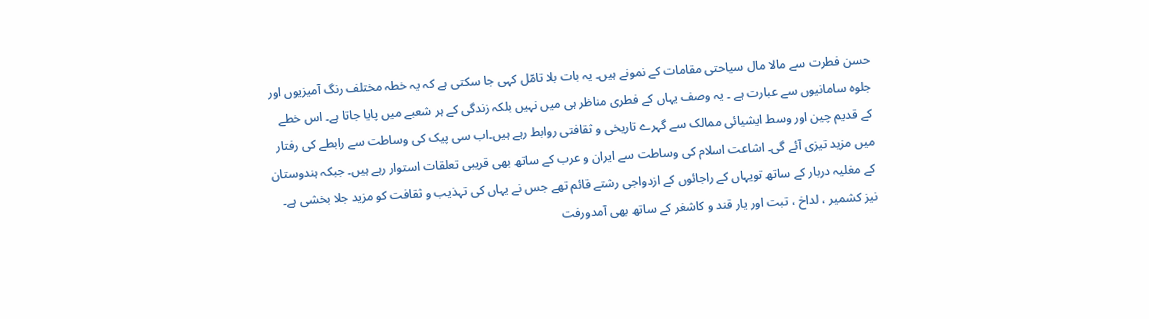حسن فطرت سے مالا مال سیاحتی مقامات کے نمونے ہیں۔ یہ بات بلا تامّل کہی جا سکتی ہے کہ یہ خطہ مختلف رنگ آمیزیوں اور جلوہ سامانیوں سے عبارت ہے ۔ یہ وصف یہاں کے فطری مناظر ہی میں نہیں بلکہ زندگی کے ہر شعبے میں پایا جاتا ہے۔ اس خطے کے قدیم چین اور وسط ایشیائی ممالک سے گہرے تاریخی و ثقافتی روابط رہے ہیں۔اب سی پیک کی وساطت سے رابطے کی رفتار میں مزید تیزی آئے گی۔ اشاعت اسلام کی وساطت سے ایران و عرب کے ساتھ بھی قریبی تعلقات استوار رہے ہیں۔ جبکہ ہندوستان کے مغلیہ دربار کے ساتھ تویہاں کے راجائوں کے ازدواجی رشتے قائم تھے جس نے یہاں کی تہذیب و ثقافت کو مزید جلا بخشی ہے۔ نیز کشمیر ، لداخ ، تبت اور یار قند و کاشغر کے ساتھ بھی آمدورفت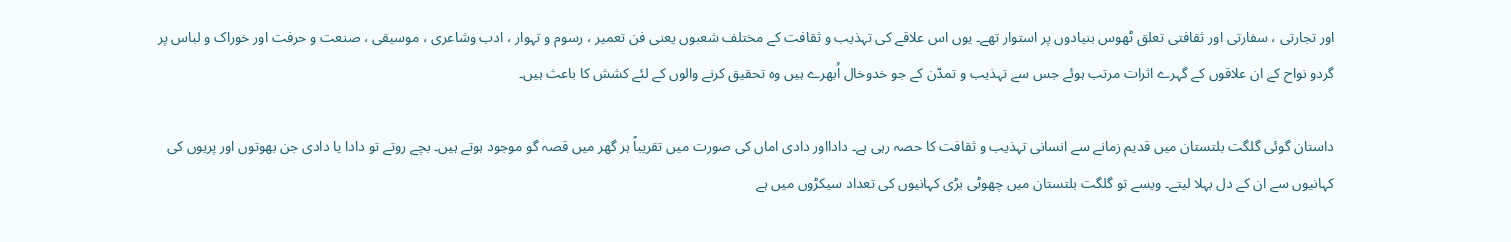اور تجارتی ، سفارتی اور ثقافتی تعلق ٹھوس بنیادوں پر استوار تھے۔ یوں اس علاقے کی تہذیب و ثقافت کے مختلف شعبوں یعنی فن تعمیر ، رسوم و تہوار ، ادب وشاعری ، موسیقی ، صنعت و حرفت اور خوراک و لباس پر گردو نواح کے ان علاقوں کے گہرے اثرات مرتب ہوئے جس سے تہذیب و تمدّن کے جو خدوخال اُبھرے ہیں وہ تحقیق کرنے والوں کے لئے کشش کا باعث ہیں۔

داستان گوئی گلگت بلتستان میں قدیم زمانے سے انسانی تہذیب و ثقافت کا حصہ رہی ہے۔ دادااور دادی اماں کی صورت میں تقریباً ہر گھر میں قصہ گو موجود ہوتے ہیں۔ بچے روتے تو دادا یا دادی جن بھوتوں اور پریوں کی کہانیوں سے ان کے دل بہلا لیتے۔ ویسے تو گلگت بلتستان میں چھوٹی بڑی کہانیوں کی تعداد سیکڑوں میں ہے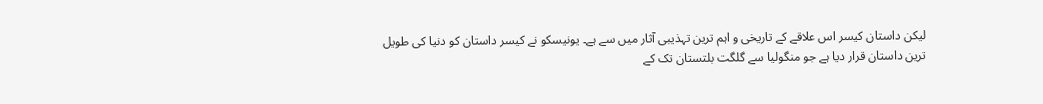لیکن داستان کیسر اس علاقے کے تاریخی و اہم ترین تہذیبی آثار میں سے ہے۔ یونیسکو نے کیسر داستان کو دنیا کی طویل ترین داستان قرار دیا ہے جو منگولیا سے گلگت بلتستان تک کے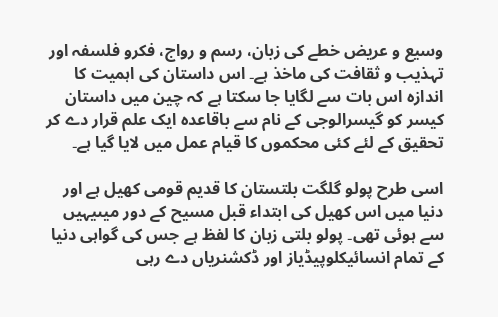وسیع و عریض خطے کی زبان، رسم و رواج، فکرو فلسفہ اور تہذیب و ثقافت کی ماخذ ہے۔ اس داستان کی اہمیت کا اندازہ اس بات سے لگایا جا سکتا ہے کہ چین میں داستان کیسر کو گیسرالوجی کے نام سے باقاعدہ ایک علم قرار دے کر تحقیق کے لئے کئی محکموں کا قیام عمل میں لایا گیا ہے۔

اسی طرح پولو گلگت بلتستان کا قدیم قومی کھیل ہے اور دنیا میں اس کھیل کی ابتداء قبل مسیح کے دور میںیہیں سے ہوئی تھی۔ پولو بلتی زبان کا لفظ ہے جس کی گواہی دنیا کے تمام انسائیکلوپیڈیاز اور ڈکشنریاں دے رہی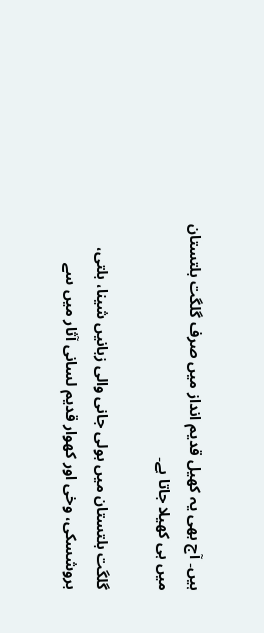ہیں۔ آج بھی یہ کھیل قدیم انداز میں صرف گلگت بلتستان میں ہی کھیلا جاتا ہے۔

گلگت بلتستان میں بولی جانی والی زبانیں شینا، بلتی، بروشسکی، وخی اور کھوار قدیم لسانی آثار میں سے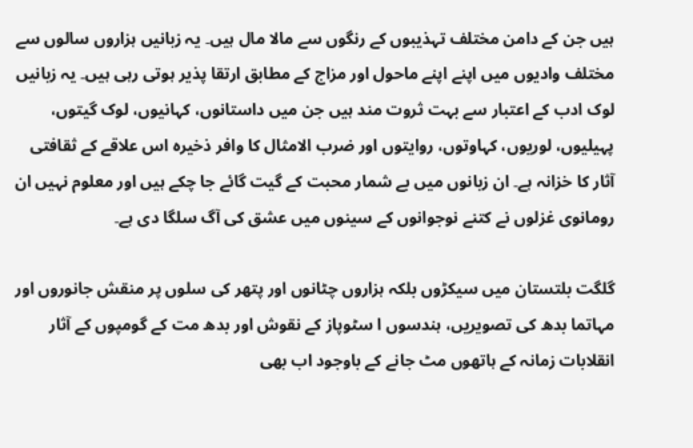ہیں جن کے دامن مختلف تہذیبوں کے رنگوں سے مالا مال ہیں۔ یہ زبانیں ہزاروں سالوں سے مختلف وادیوں میں اپنے اپنے ماحول اور مزاج کے مطابق ارتقا پذیر ہوتی رہی ہیں۔ یہ زبانیں لوک ادب کے اعتبار سے بہت ثروت مند ہیں جن میں داستانوں، کہانیوں، لوک گیتوں، پہیلیوں، لوریوں، کہاوتوں، روایتوں اور ضرب الامثال کا وافر ذخیرہ اس علاقے کے ثقافتی آثار کا خزانہ ہے۔ ان زبانوں میں بے شمار محبت کے گیت گائے جا چکے ہیں اور معلوم نہیں ان رومانوی غزلوں نے کتنے نوجوانوں کے سینوں میں عشق کی آگ سلگا دی ہے۔

گلگت بلتستان میں سیکڑوں بلکہ ہزاروں چٹانوں اور پتھر کی سلوں پر منقش جانوروں اور مہاتما بدھ کی تصویریں، ہندسوں ا سٹوپاز کے نقوش اور بدھ مت کے گومپوں کے آثار انقلابات زمانہ کے ہاتھوں مٹ جانے کے باوجود اب بھی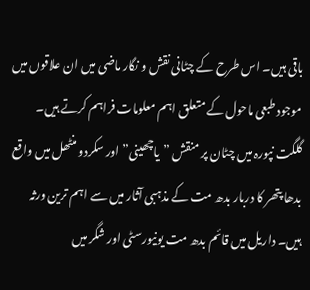باقی ہیں۔ اس طرح کے چٹانی نقش و نگار ماضی میں ان علاقوں میں موجود طبعی ماحول کے متعلق اہم معلومات فراہم کرتے ہیں۔ گلگت نپورہ میں چٹان پر منقش ”یاچھینی” اور سکردو منٹھل میں واقع بدھا پتھر کا دربار بدھ مت کے مذہبی آثار میں سے اہم ترین ورثہ ہیں۔ داریل میں قائم بدھ مت یونیورسٹی اور شگر میں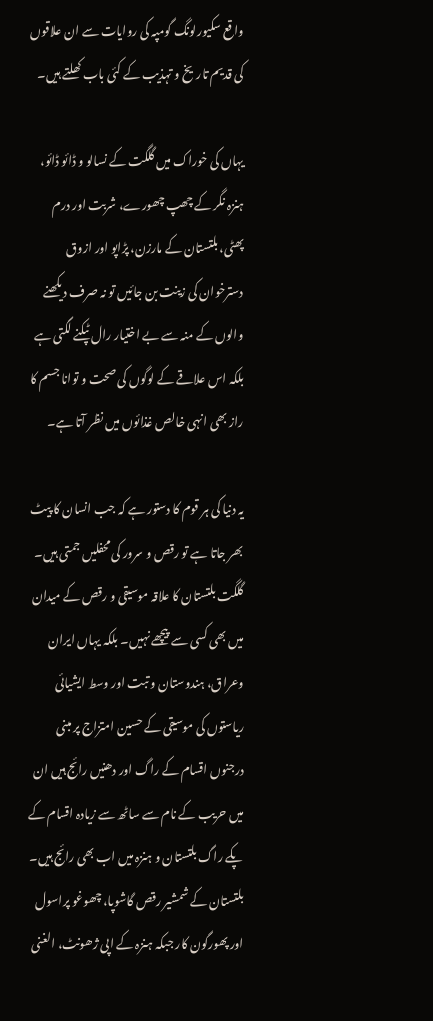واقع سکیورلونگ گومپہ کی روایات سے ان علاقوں کی قدیم تاریخ و تہذیب کے کئی باب کھلتے ہیں۔

یہاں کی خوراک میں گلگت کے نسالو و ڈائو ڈائو، ہنزہ نگر کے چھپ چھورے، شربت اور درم پھٹی، بلتستان کے مارزن، پڑاپو اور ازوق دسترخوان کی زینت بن جائیں تو نہ صرف دیکھنے والوں کے منہ سے بے اختیار رال ٹپکنے لگتی ہے بلکہ اس علاقے کے لوگوں کی صحت و توانا جسم کا راز بھی انہی خالص غذائوں میں نظر آتا ہے۔

یہ دنیا کی ہر قوم کا دستور ہے کہ جب انسان کا پیٹ بھر جاتا ہے تو رقص و سرور کی محفلیں جمتی ہیں۔ گلگت بلتستان کا علاقہ موسیقی و رقص کے میدان میں بھی کسی سے پیچھے نہیں۔ بلکہ یہاں ایران وعراق، ہندوستان و تبت اور وسط ایشیائی ریاستوں کی موسیقی کے حسین امتزاج پر مبنی درجنوں اقسام کے راگ اور دھنیں رائج ہیں ان میں حریب کے نام سے ساٹھ سے زیادہ اقسام کے پکے راگ بلتستان و ہنزہ میں اب بھی رائج ہیں۔ بلتستان کے شمشیر رقص گاشوپا، چھوغو پراسول اور پھورگون کار جبکہ ہنزہ کے اپی ژھونٹ، الغنی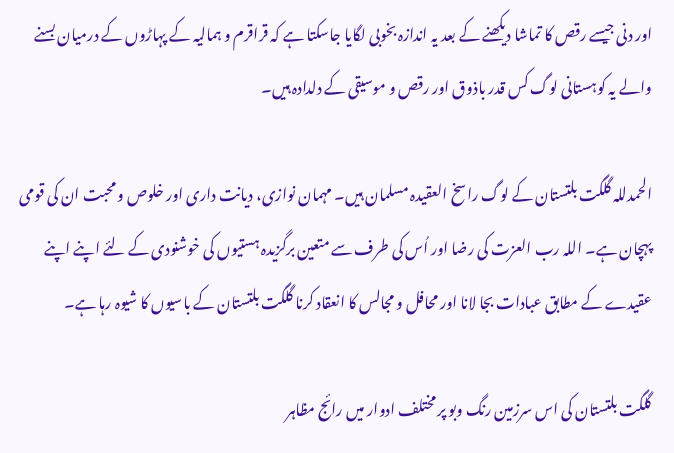اور دنی جیسے رقص کا تماشا دیکھنے کے بعد یہ اندازہ بخوبی لگایا جاسکتا ہے کہ قراقرم و ہمالیہ کے پہاڑوں کے درمیان بسنے والے یہ کوہستانی لوگ کس قدر باذوق اور رقص و موسیقی کے دلدادہ ہیں۔

الحمدللہ گلگت بلتستان کے لوگ راسخ العقیدہ مسلمان ہیں۔ مہمان نوازی، دیانت داری اور خلوص و محبت ان کی قومی پہچان ہے۔ اللہ رب العزت کی رضا اور اُس کی طرف سے متعین برگزیدہ ہستیوں کی خوشنودی کے لئے اپنے اپنے عقیدے کے مطابق عبادات بجا لانا اور محافل و مجالس کا انعقاد کرنا گلگت بلتستان کے باسیوں کا شیوہ رہا ہے۔

گلگت بلتستان کی اس سرزمین رنگ وبو پر مختلف ادوار میں رائج مظاہر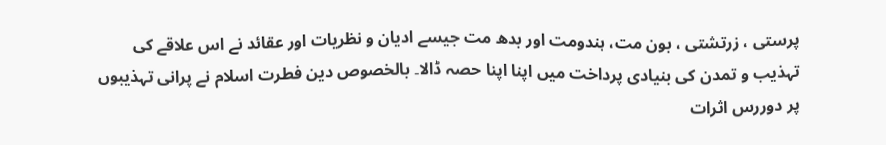پرستی ، زرتشتی ، بون مت، ہندومت اور بدھ مت جیسے ادیان و نظریات اور عقائد نے اس علاقے کی تہذیب و تمدن کی بنیادی پرداخت میں اپنا اپنا حصہ ڈالا۔ بالخصوص دین فطرت اسلام نے پرانی تہذیبوں پر دوررس اثرات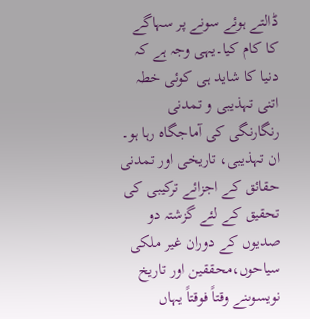ڈالتے ہوئے سونے پر سہاگے کا کام کیا۔یہی وجہ ہے کہ دنیا کا شاید ہی کوئی خطہ اتنی تہذیبی و تمدنی رنگارنگی کی آماجگاہ رہا ہو۔ ان تہذیبی، تاریخی اور تمدنی حقائق کے اجزائے ترکیبی کی تحقیق کے لئے گزشتہ دو صدیوں کے دوران غیر ملکی سیاحوں،محققین اور تاریخ نویسوںنے وقتاً فوقتاً یہاں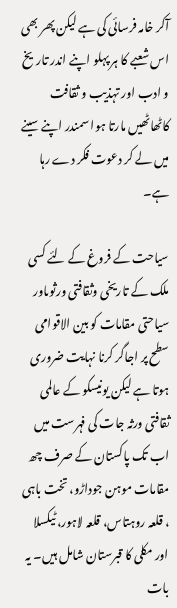آکر خامہ فرسائی کی ہے لیکن پھر بھی اس شعبے کا ہر پہلو اپنے اندر تاریخ و ادب اور تہذیب و ثقافت کاٹھاٹھیں مارتا ہوا سمندر اپنے سینے میں لے کر دعوت فکر دے رہا ہے۔

سیاحت کے فروغ کے لئے کسی ملک کے تاریخی وثقافتی ورثوںاور سیاحتی مقامات کو بین الاقوامی سطح پر اجاگر کرنا نہایت ضروری ہوتا ہے لیکن یونیسکو کے عالمی ثقافتی ورثہ جات کی فہرست میں اب تک پاکستان کے صرف چھ مقامات موہن جوداڑو، تخت باہی ، قلعہ روہتاس، قلعہ لاہور، ٹیکسلا اور مکلی کا قبرستان شامل ہیں۔ یہ بات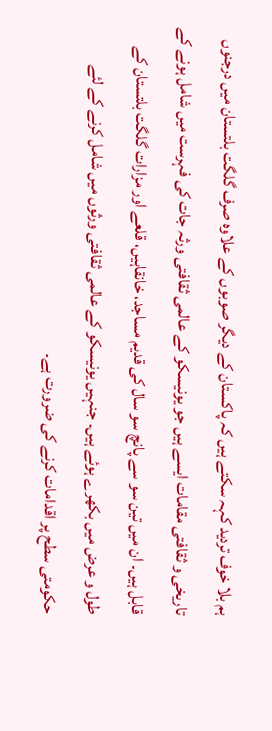ہم بلا خوف تردید کہہ سکتے ہیں کہ پاکستان کے دیگر صوبوں کے علاوہ صرف گلگت بلتستان میں درجنوں تاریخی و ثقافتی مقامات ایسے ہیں جو یونیسکو کے عالمی ثقافتی ورثہ جات کی فہرست میں شامل ہونے کے قابل ہیں۔ ان میں تین سو سے پانچ سو سال کی قدیم مساجد، خانقاہیں، قلعے اور مزارات گلگت بلتستان کے طول و عرض میں بکھرے ہوئے ہیں۔ جنہیں یونیسکو کے عالمی ثقافتی ورثوں میں شامل کرنے کے لئے حکومتی سطح پر اقدامات کرنے کی ضرورت ہے۔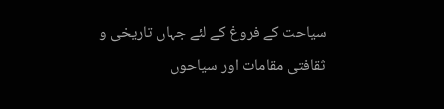سیاحت کے فروغ کے لئے جہاں تاریخی و ثقافتی مقامات اور سیاحوں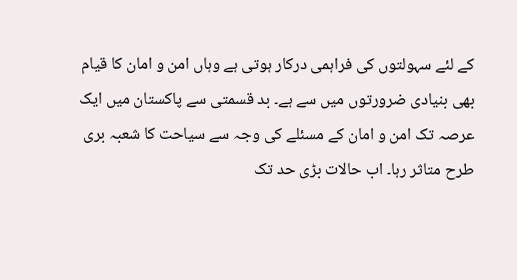کے لئے سہولتوں کی فراہمی درکار ہوتی ہے وہاں امن و امان کا قیام بھی بنیادی ضرورتوں میں سے ہے۔ بد قسمتی سے پاکستان میں ایک عرصہ تک امن و امان کے مسئلے کی وجہ سے سیاحت کا شعبہ بری طرح متاثر رہا۔ اب حالات بڑی حد تک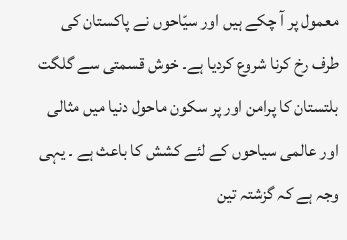معمول پر آ چکے ہیں اور سیّاحوں نے پاکستان کی طرف رخ کرنا شروع کردیا ہے۔ خوش قسمتی سے گلگت بلتستان کا پرامن اور پر سکون ماحول دنیا میں مثالی اور عالمی سیاحوں کے لئے کشش کا باعث ہے ۔ یہی وجہ ہے کہ گزشتہ تین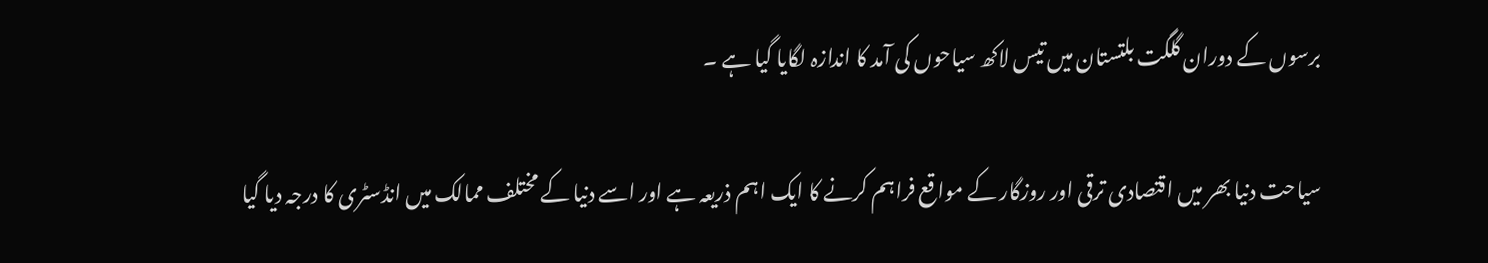برسوں کے دوران گلگت بلتستان میں تیس لاکھ سیاحوں کی آمد کا اندازہ لگایا گیا ہے ۔

سیاحت دنیا بھر میں اقتصادی ترقی اور روزگار کے مواقع فراہم کرنے کا ایک اہم ذریعہ ہے اور اسے دنیا کے مختلف ممالک میں انڈسٹری کا درجہ دیا گیا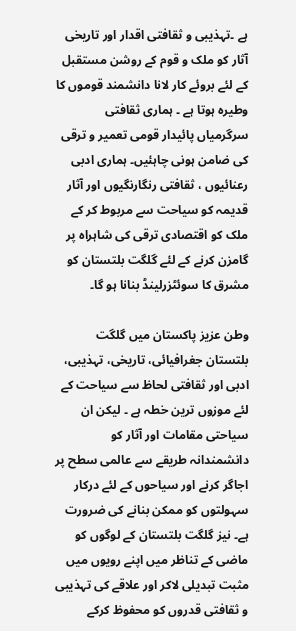ہے ۔تہذیبی و ثقافتی اقدار اور تاریخی آثار کو ملک و قوم کے روشن مستقبل کے لئے بروئے کار لانا دانشمند قوموں کا وطیرہ ہوتا ہے ۔ ہماری ثقافتی سرگرمیاں پائیدار قومی تعمیر و ترقی کی ضامن ہونی چاہئیں۔ ہماری ادبی رعنائیوں ، ثقافتی رنگارنگیوں اور آثار قدیمہ کو سیاحت سے مربوط کر کے ملک کو اقتصادی ترقی کی شاہراہ پر گامزن کرنے کے لئے گلگت بلتستان کو مشرق کا سوئٹزرلینڈ بنانا ہو گا۔

وطن عزیز پاکستان میں گلگت بلتستان جغرافیائی، تاریخی، تہذیبی، ادبی اور ثقافتی لحاظ سے سیاحت کے لئے موزوں ترین خطہ ہے ۔ لیکن ان سیاحتی مقامات اور آثار کو دانشمندانہ طریقے سے عالمی سطح پر اجاگر کرنے اور سیاحوں کے لئے درکار سہولتوں کو ممکن بنانے کی ضرورت ہے۔ نیز گلگت بلتستان کے لوگوں کو ماضی کے تناظر میں اپنے رویوں میں مثبت تبدیلی لاکر اور علاقے کی تہذیبی و ثقافتی قدروں کو محفوظ کرکے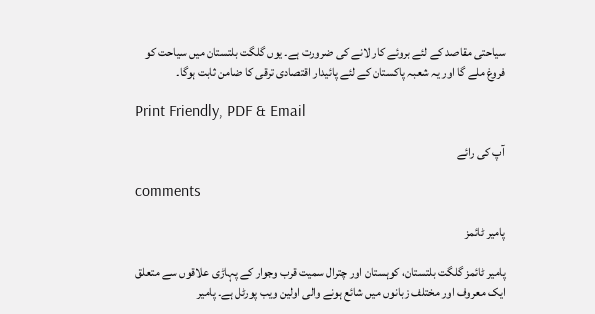سیاحتی مقاصد کے لئے بروئے کار لانے کی ضرورت ہے۔ یوں گلگت بلتستان میں سیاحت کو فروغ ملے گا اور یہ شعبہ پاکستان کے لئے پائیدار اقتصادی ترقی کا ضامن ثابت ہوگا۔

Print Friendly, PDF & Email

آپ کی رائے

comments

پامیر ٹائمز

پامیر ٹائمز گلگت بلتستان، کوہستان اور چترال سمیت قرب وجوار کے پہاڑی علاقوں سے متعلق ایک معروف اور مختلف زبانوں میں شائع ہونے والی اولین ویب پورٹل ہے۔ پامیر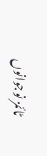ٹائمز نوجوانوں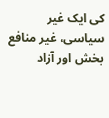کی ایک غیر سیاسی، غیر منافع بخش اور آزاد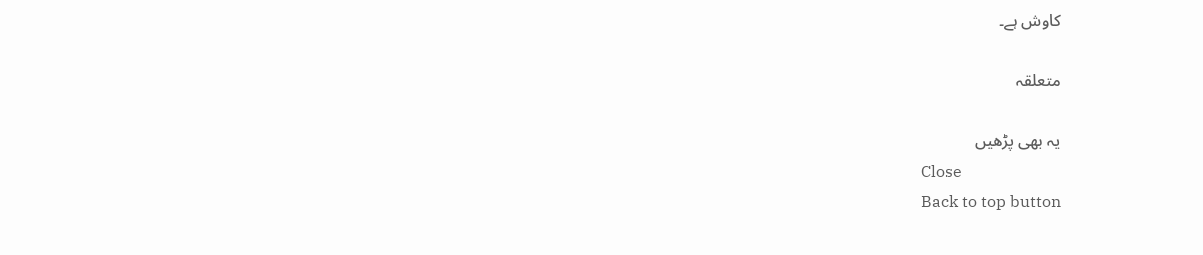کاوش ہے۔

متعلقہ

یہ بھی پڑھیں
Close
Back to top button